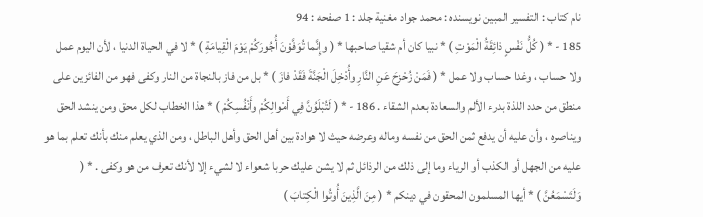نام کتاب : التفسير المبين نویسنده : محمد جواد مغنية جلد : 1 صفحه : 94
185 - * ( كُلُّ نَفْسٍ ذائِقَةُ الْمَوْتِ ) * نبيا كان أم شقيا صاحبها * ( وإِنَّما تُوَفَّوْنَ أُجُورَكُمْ يَوْمَ الْقِيامَةِ ) * لا في الحياة الدنيا ، لأن اليوم عمل ولا حساب ، وغدا حساب ولا عمل * ( فَمَنْ زُحْزِحَ عَنِ النَّارِ وأُدْخِلَ الْجَنَّةَ فَقَدْ فازَ ) * بل من فاز بالنجاة من النار وكفى فهو من الفائزين على منطق من حدد اللذة بدرء الألم والسعادة بعدم الشقاء . 186 - * ( لَتُبْلَوُنَّ فِي أَمْوالِكُمْ وأَنْفُسِكُمْ ) * هذا الخطاب لكل محق ومن ينشد الحق ويناصره ، وأن عليه أن يدفع ثمن الحق من نفسه وماله وعرضه حيث لا هوادة بين أهل الحق وأهل الباطل ، ومن الذي يعلم منك بأنك تعلم بما هو عليه من الجهل أو الكذب أو الرياء وما إلى ذلك من الرذائل ثم لا يشن عليك حربا شعواء لا لشيء إلا لأنك تعرف من هو وكفى . * ( وَلَتَسْمَعُنَّ ) * أيها المسلمون المحقون في دينكم * ( مِنَ الَّذِينَ أُوتُوا الْكِتابَ )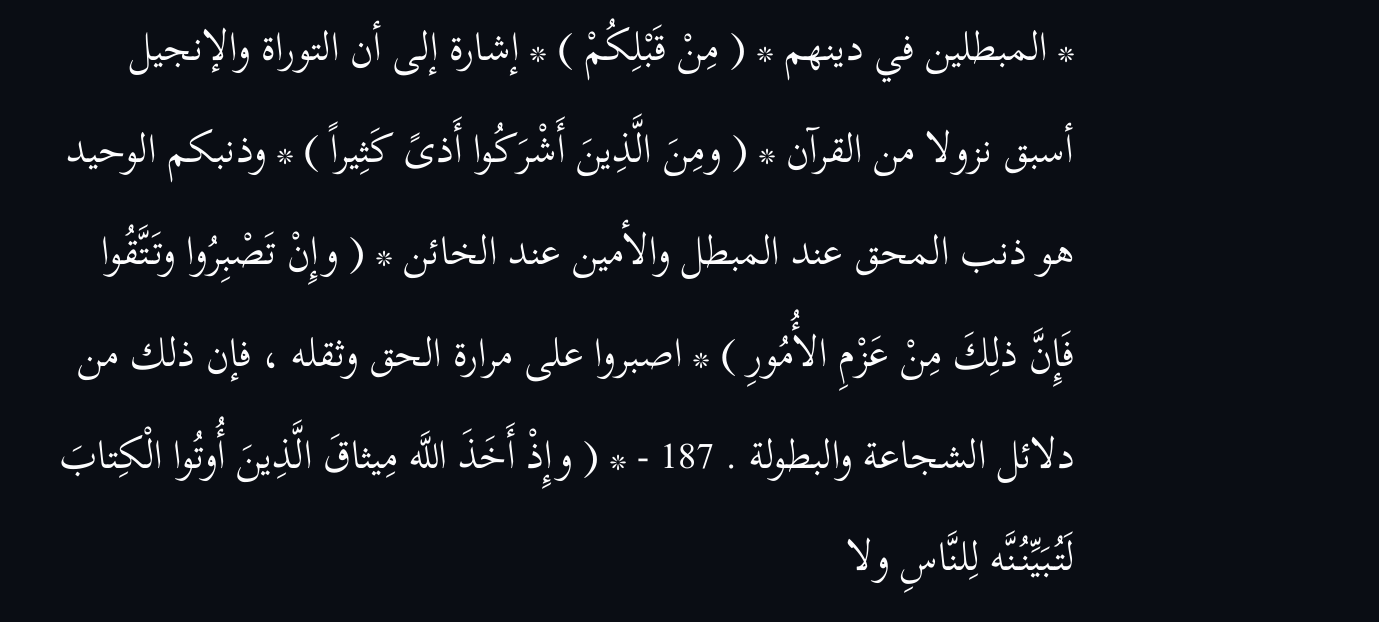* المبطلين في دينهم * ( مِنْ قَبْلِكُمْ ) * إشارة إلى أن التوراة والإنجيل أسبق نزولا من القرآن * ( ومِنَ الَّذِينَ أَشْرَكُوا أَذىً كَثِيراً ) * وذنبكم الوحيد هو ذنب المحق عند المبطل والأمين عند الخائن * ( وإِنْ تَصْبِرُوا وتَتَّقُوا فَإِنَّ ذلِكَ مِنْ عَزْمِ الأُمُورِ ) * اصبروا على مرارة الحق وثقله ، فإن ذلك من دلائل الشجاعة والبطولة . 187 - * ( وإِذْ أَخَذَ اللَّه مِيثاقَ الَّذِينَ أُوتُوا الْكِتابَ لَتُبَيِّنُنَّه لِلنَّاسِ ولا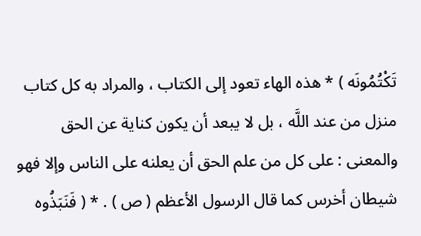تَكْتُمُونَه ) * هذه الهاء تعود إلى الكتاب ، والمراد به كل كتاب منزل من عند اللَّه ، بل لا يبعد أن يكون كناية عن الحق والمعنى : على كل من علم الحق أن يعلنه على الناس وإلا فهو شيطان أخرس كما قال الرسول الأعظم ( ص ) . * ( فَنَبَذُوه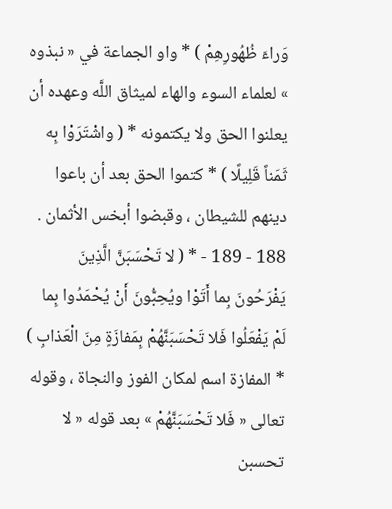وَراءَ ظُهُورِهِمْ ) * واو الجماعة في « نبذوه » لعلماء السوء والهاء لميثاق اللَّه وعهده أن يعلنوا الحق ولا يكتمونه * ( واشْتَرَوْا بِه ثَمَناً قَلِيلًا ) * كتموا الحق بعد أن باعوا دينهم للشيطان ، وقبضوا أبخس الأثمان . 188 - 189 - * ( لا تَحْسَبَنَّ الَّذِينَ يَفْرَحُونَ بِما أَتَوْا ويُحِبُّونَ أَنْ يُحْمَدُوا بِما لَمْ يَفْعَلُوا فَلا تَحْسَبَنَّهُمْ بِمَفازَةٍ مِنَ الْعَذابِ ) * المفازة اسم لمكان الفوز والنجاة ، وقوله تعالى « فَلا تَحْسَبَنَّهُمْ » بعد قوله « لا تحسبن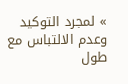» لمجرد التوكيد وعدم الالتباس مع طول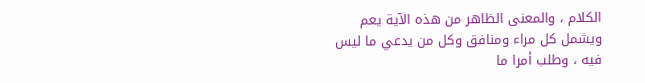الكلام ، والمعنى الظاهر من هذه الآية يعم ويشمل كل مراء ومنافق وكل من يدعي ما ليس فيه ، وطلب أمرا ما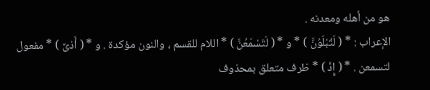هو من أهله ومعدنه .
الإعراب : * ( لَتُبْلَوُنَّ ) * و * ( لَتَسْمَعُنَّ ) * اللام للقسم ، والنون مؤكدة . و * ( أَذىً ) * مفعول لتسمعن . * ( إِذْ ) * ظرف متعلق بمحذوف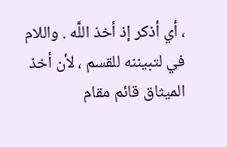، أي أذكر إذ أخذ اللَّه . واللام في لتبيننه للقسم ، لأن أخذ الميثاق قائم مقام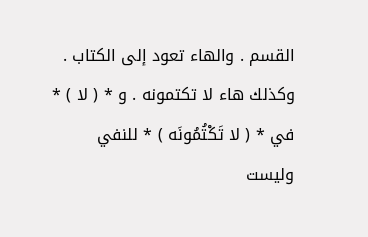القسم . والهاء تعود إلى الكتاب . وكذلك هاء لا تكتمونه . و * ( لا ) * في * ( لا تَكْتُمُونَه ) * للنفي وليست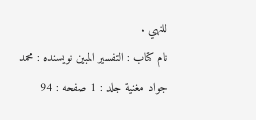للنهي .
نام کتاب : التفسير المبين نویسنده : محمد جواد مغنية جلد : 1 صفحه : 94